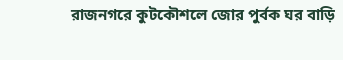রাজনগরে কুটকৌশলে জোর পুর্বক ঘর বাড়ি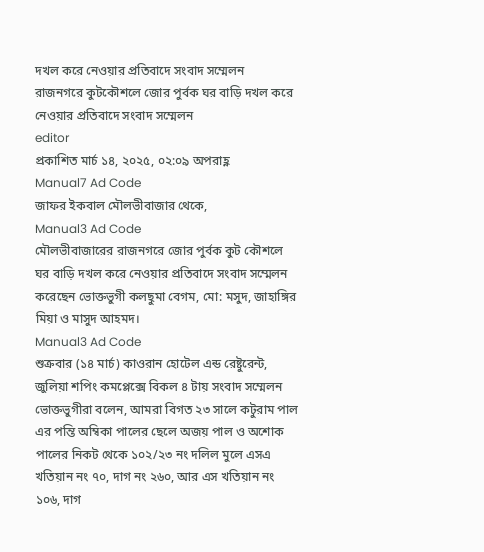দখল করে নেওয়ার প্রতিবাদে সংবাদ সম্মেলন
রাজনগরে কুটকৌশলে জোর পুর্বক ঘর বাড়ি দখল করে নেওয়ার প্রতিবাদে সংবাদ সম্মেলন
editor
প্রকাশিত মার্চ ১৪, ২০২৫, ০২:০৯ অপরাহ্ণ
Manual7 Ad Code
জাফর ইকবাল মৌলভীবাজার থেকে,
Manual3 Ad Code
মৌলভীবাজারের রাজনগরে জোর পুর্বক কুট কৌশলে ঘর বাড়ি দখল করে নেওয়ার প্রতিবাদে সংবাদ সম্মেলন করেছেন ভোক্তভুগী কলছুমা বেগম, মো: মসুদ, জাহাঙ্গির মিয়া ও মাসুদ আহমদ।
Manual3 Ad Code
শুক্রবার (১৪ মার্চ) কাওরান হোটেল এন্ড রেষ্টুরেন্ট, জুলিয়া শপিং কমপ্লেক্সে বিকল ৪ টায় সংবাদ সম্মেলন ভোক্তভুগীরা বলেন, আমরা বিগত ২৩ সালে কটুরাম পাল এর পন্তি অম্বিকা পালের ছেলে অজয় পাল ও অশোক পালের নিকট থেকে ১০২/২৩ নং দলিল মুলে এসএ খতিয়ান নং ৭০, দাগ নং ২৬০, আর এস খতিয়ান নং ১০৬, দাগ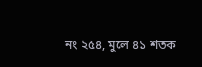নং ২৫৪, মুলে ৪১ শতক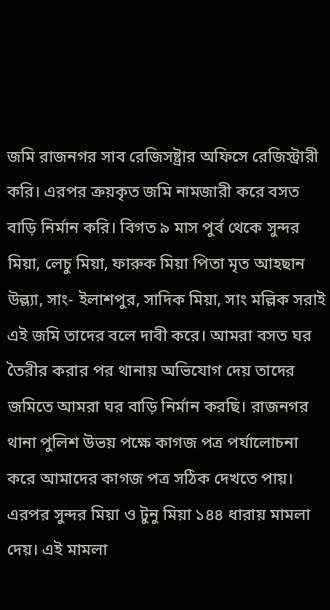জমি রাজনগর সাব রেজিসষ্ট্রার অফিসে রেজিস্ট্রারী করি। এরপর ক্রয়কৃত জমি নামজারী করে বসত বাড়ি নির্মান করি। বিগত ৯ মাস পুর্ব থেকে সুন্দর মিয়া, লেচু মিয়া, ফারুক মিয়া পিতা মৃত আহছান উল্ল্যা, সাং- ইলাশপুর, সাদিক মিয়া, সাং মল্লিক সরাই এই জমি তাদের বলে দাবী করে। আমরা বসত ঘর তৈরীর করার পর থানায় অভিযোগ দেয় তাদের জমিতে আমরা ঘর বাড়ি নির্মান করছি। রাজনগর থানা পুলিশ উভয় পক্ষে কাগজ পত্র পর্যালোচনা করে আমাদের কাগজ পত্র সঠিক দেখতে পায়। এরপর সুন্দর মিয়া ও টুনু মিয়া ১৪৪ ধারায় মামলা দেয়। এই মামলা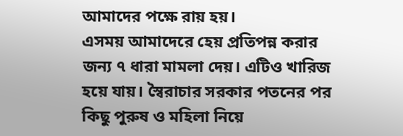আমাদের পক্ষে রায় হয়।
এসময় আমাদেরে হেয় প্রতিপন্ন করার জন্য ৭ ধারা মামলা দেয়। এটিও খারিজ হয়ে যায়। স্বৈরাচার সরকার পতনের পর কিছু পুরুষ ও মহিলা নিয়ে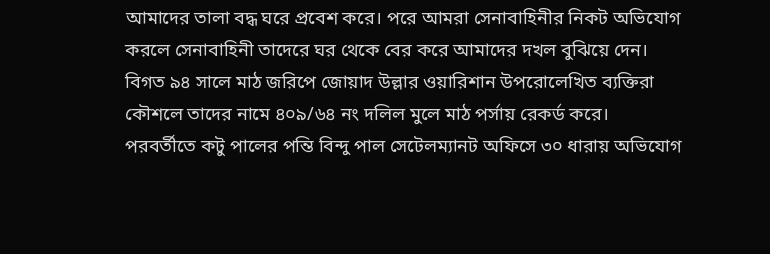আমাদের তালা বদ্ধ ঘরে প্রবেশ করে। পরে আমরা সেনাবাহিনীর নিকট অভিযোগ করলে সেনাবাহিনী তাদেরে ঘর থেকে বের করে আমাদের দখল বুঝিয়ে দেন। বিগত ৯৪ সালে মাঠ জরিপে জোয়াদ উল্লার ওয়ারিশান উপরোলেখিত ব্যক্তিরা কৌশলে তাদের নামে ৪০৯/৬৪ নং দলিল মুলে মাঠ পর্সায় রেকর্ড করে। পরবর্তীতে কটু পালের পন্তি বিন্দু পাল সেটেলম্যানট অফিসে ৩০ ধারায় অভিযোগ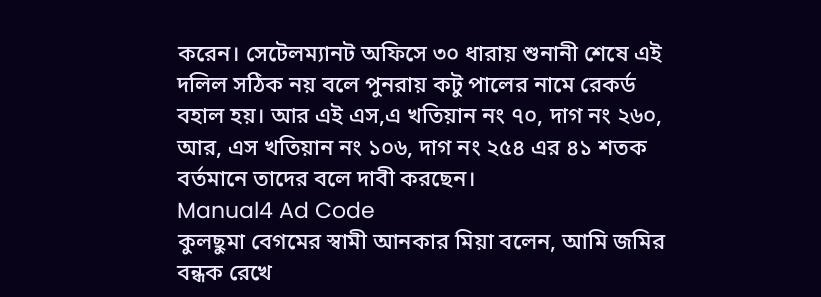করেন। সেটেলম্যানট অফিসে ৩০ ধারায় শুনানী শেষে এই দলিল সঠিক নয় বলে পুনরায় কটু পালের নামে রেকর্ড বহাল হয়। আর এই এস,এ খতিয়ান নং ৭০, দাগ নং ২৬০, আর, এস খতিয়ান নং ১০৬, দাগ নং ২৫৪ এর ৪১ শতক বর্তমানে তাদের বলে দাবী করছেন।
Manual4 Ad Code
কুলছুমা বেগমের স্বামী আনকার মিয়া বলেন, আমি জমির বন্ধক রেখে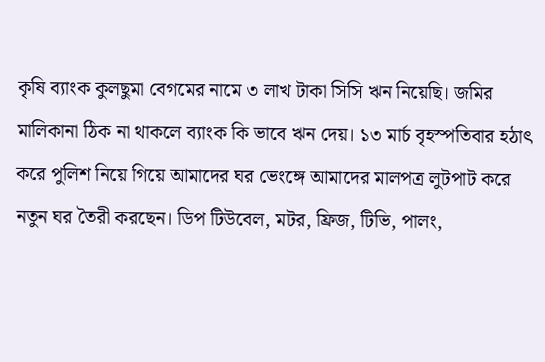কৃষি ব্যাংক কুলছুমা বেগমের নামে ৩ লাখ টাকা সিসি ঋন নিয়েছি। জমির মালিকানা ঠিক না থাকলে ব্যাংক কি ভাবে ঋন দেয়। ১৩ মার্চ বৃহস্পতিবার হঠাৎ করে পুলিশ নিয়ে গিয়ে আমাদের ঘর ভেংঙ্গে আমাদের মালপত্র লুটপাট করে নতুন ঘর তৈরী করছেন। ডিপ টিউবেল, মটর, ফ্রিজ, টিভি, পালং,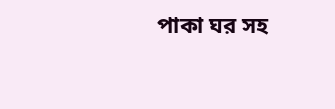পাকা ঘর সহ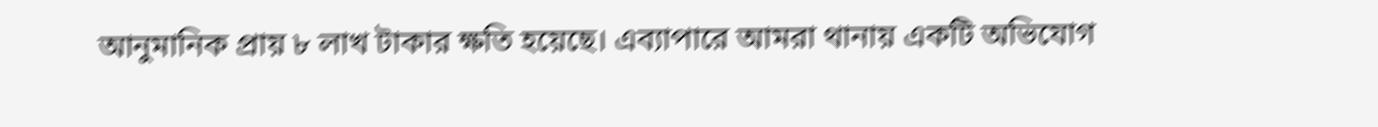আনুমানিক প্রায় ৮ লাখ টাকার ক্ষতি হয়েছে। এব্যাপারে আমরা থানায় একটি অভিযোগ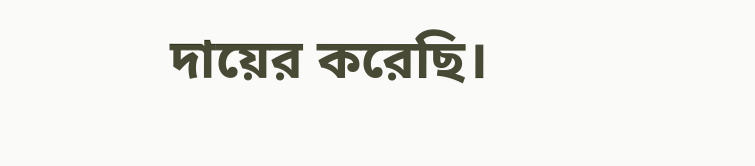দায়ের করেছি।